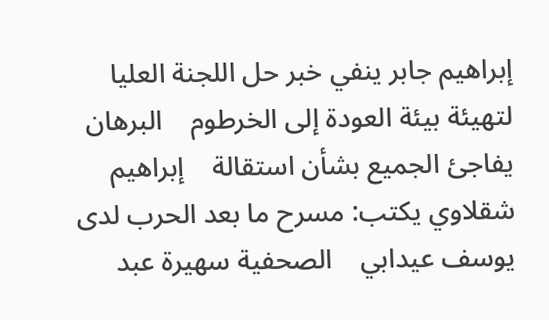إبراهيم جابر ينفي خبر حل اللجنة العليا لتهيئة بيئة العودة إلى الخرطوم    البرهان يفاجئ الجميع بشأن استقالة    إبراهيم شقلاوي يكتب: مسرح ما بعد الحرب لدى يوسف عيدابي    الصحفية سهيرة عبد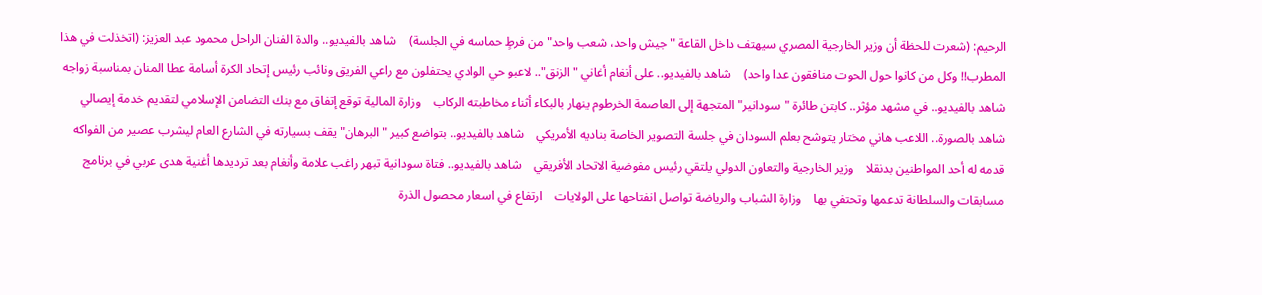الرحيم: (شعرت للحظة أن وزير الخارجية المصري سيهتف داخل القاعة "جيش واحد، شعب واحد" من فرطٍ حماسه في الجلسة)    شاهد بالفيديو.. والدة الفنان الراحل محمود عبد العزيز: (اتخذلت في هذا المطرب!! وكل من كانوا حول الحوت منافقون عدا واحد)    شاهد بالفيديو.. على أنغام أغاني "الزنق".. لاعبو حي الوادي يحتفلون مع راعي الفريق ونائب رئيس إتحاد الكرة أسامة عطا المنان بمناسبة زواجه    شاهد بالفيديو.. في مشهد مؤثر.. كابتن طائرة "سودانير" المتجهة إلى العاصمة الخرطوم ينهار بالبكاء أثناء مخاطبته الركاب    وزارة المالية توقع إتفاق مع بنك التضامن الإسلامي لتقديم خدمة إيصالي    شاهد بالصورة.. اللاعب هاني مختار يتوشح بعلم السودان في جلسة التصوير الخاصة بناديه الأمريكي    شاهد بالفيديو.. بتواضع كبير "البرهان" يقف بسيارته في الشارع العام ليشرب عصير من الفواكه قدمه له أحد المواطنين بدنقلا    وزير الخارجية والتعاون الدولي يلتقي رئيس مفوضية الاتحاد الأفريقي    شاهد بالفيديو.. فتاة سودانية تبهر راغب علامة وأنغام بعد ترديدها أغنية هدى عربي في برنامج مسابقات والسلطانة تدعمها وتحتفي بها    وزارة الشباب والرياضة تواصل انفتاحها على الولايات    ارتفاع في اسعار محصول الذرة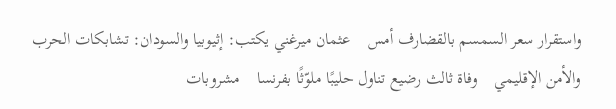واستقرار سعر السمسم بالقضارف أمس    عثمان ميرغني يكتب: إثيوبيا والسودان: تشابكات الحرب والأمن الإقليمي    وفاة ثالث رضيع تناول حليبًا ملوّثًا بفرنسا    مشروبات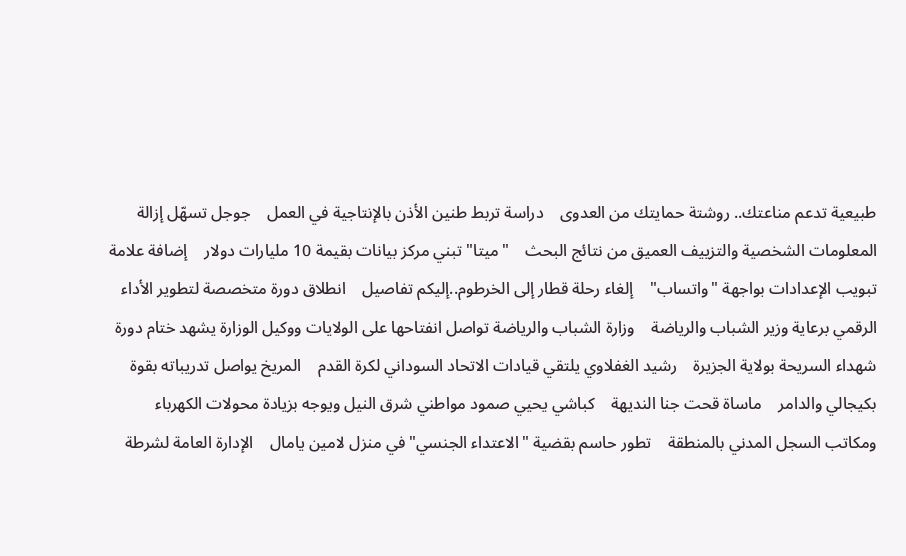طبيعية تدعم مناعتك.. روشتة حمايتك من العدوى    دراسة تربط طنين الأذن بالإنتاجية في العمل    جوجل تسهّل إزالة المعلومات الشخصية والتزييف العميق من نتائج البحث    "ميتا" تبني مركز بيانات بقيمة 10 مليارات دولار    إضافة علامة تبويب الإعدادات بواجهة "واتساب"    إلغاء رحلة قطار إلى الخرطوم..إليكم تفاصيل    انطلاق دورة متخصصة لتطوير الأداء الرقمي برعاية وزير الشباب والرياضة    وزارة الشباب والرياضة تواصل انفتاحها على الولايات ووكيل الوزارة يشهد ختام دورة شهداء السريحة بولاية الجزيرة    رشيد الغفلاوي يلتقي قيادات الاتحاد السوداني لكرة القدم    المريخ يواصل تدريباته بقوة بكيجالي والدامر    ماساة قحت جنا النديهة    كباشي يحيي صمود مواطني شرق النيل ويوجه بزيادة محولات الكهرباء ومكاتب السجل المدني بالمنطقة    تطور حاسم بقضية "الاعتداء الجنسي" في منزل لامين يامال    الإدارة العامة لشرطة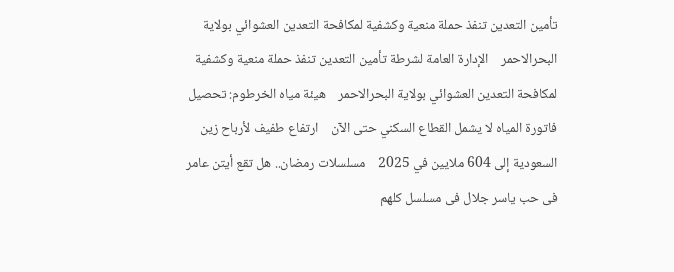تأمين التعدين تنفذ حملة منعية وكشفية لمكافحة التعدين العشوائي بولاية البحرالاحمر    الإدارة العامة لشرطة تأمين التعدين تنفذ حملة منعية وكشفية لمكافحة التعدين العشوائي بولاية البحرالاحمر    هيئة مياه الخرطوم: تحصيل فاتورة المياه لا يشمل القطاع السكني حتى الآن    ارتفاع طفيف لأرباح زين السعودية إلى 604 ملايين في 2025    مسلسلات رمضان.. هل تقع أيتن عامر فى حب ياسر جلال فى مسلسل كلهم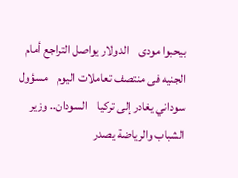بيحبوا مودى    الدولار يواصل التراجع أمام الجنيه فى منتصف تعاملات اليوم    مسؤول سوداني يغادر إلى تركيا    السودان.. وزير الشباب والرياضة يصدر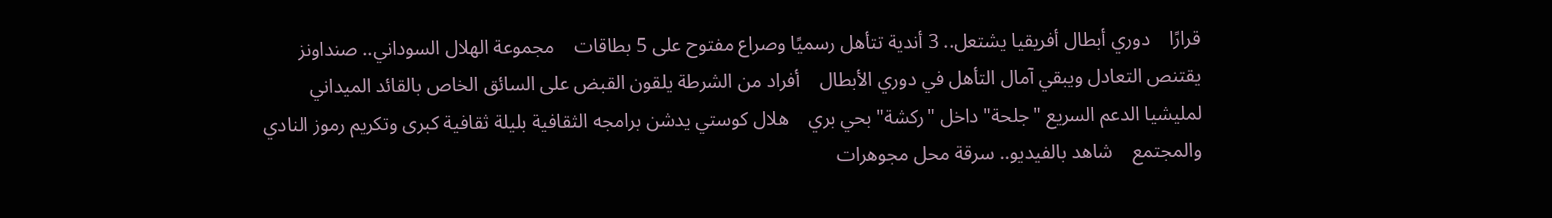قرارًا    دوري أبطال أفريقيا يشتعل.. 3 أندية تتأهل رسميًا وصراع مفتوح على 5 بطاقات    مجموعة الهلال السوداني.. صنداونز يقتنص التعادل ويبقي آمال التأهل في دوري الأبطال    أفراد من الشرطة يلقون القبض على السائق الخاص بالقائد الميداني لمليشيا الدعم السريع "جلحة" داخل "ركشة" بحي بري    هلال كوستي يدشن برامجه الثقافية بليلة ثقافية كبرى وتكريم رموز النادي والمجتمع    شاهد بالفيديو.. سرقة محل مجوهرات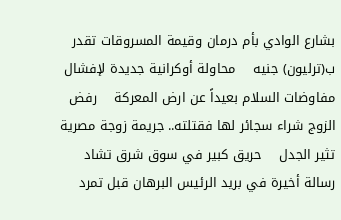بشارع الوادي بأم درمان وقيمة المسروقات تقدر ب(ترليون) جنيه    محاولة أوكرانية جديدة لإفشال مفاوضات السلام بعيداً عن ارض المعركة    رفض الزوج شراء سجائر لها فقتلته.. جريمة زوجة مصرية تثير الجدل    حريق كبير في سوق شرق تشاد    رسالة أخيرة في بريد الرئيس البرهان قبل تمرد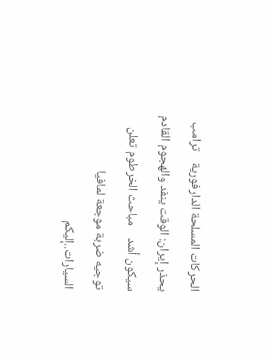الحركات المسلحة الدارفورية    ترامب يحذر إيران: الوقت ينفد والهجوم القادم سيكون أشد    مباحث الخرطوم تعلن توجيه ضربة موجعة لمافيا السيارات..إليكم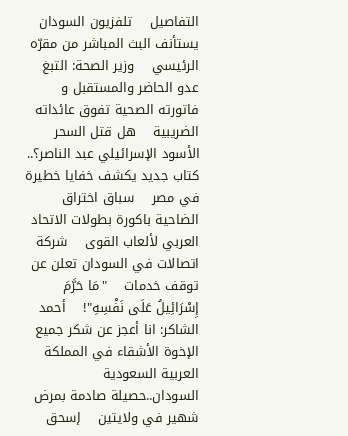التفاصيل    تلفزيون السودان يستأنف البث المباشر من مقرّه الرئيسي    وزير الصحة: التبغ عدو الحاضر والمستقبل و فاتورته الصحية تفوق عائداته الضريبية    هل قتل السحر الأسود الإسرائيلي عبد الناصر؟.. كتاب جديد يكشف خفايا خطيرة في مصر    سباق اختراق الضاحية باكورة بطولات الاتحاد العربي لألعاب القوى    شركة اتصالات في السودان تعلن عن توقف خدمات    "مَا حَرَّمَ إِسْرَائِيلُ عَلَى نَفْسِهِ"!    أحمد الشاكر: انا أعجز عن شكر جميع الإخوة الأشقاء في المملكة العربية السعودية    السودان..حصيلة صادمة بمرض شهير في ولايتين    إسحق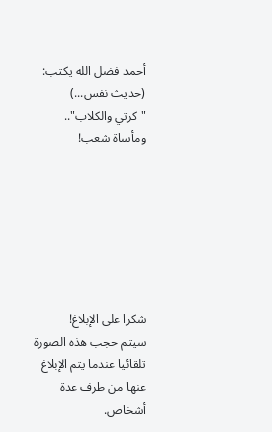أحمد فضل الله يكتب: (حديث نفس...)    "كرتي والكلاب".. ومأساة شعب!







شكرا على الإبلاغ!
سيتم حجب هذه الصورة تلقائيا عندما يتم الإبلاغ عنها من طرف عدة أشخاص.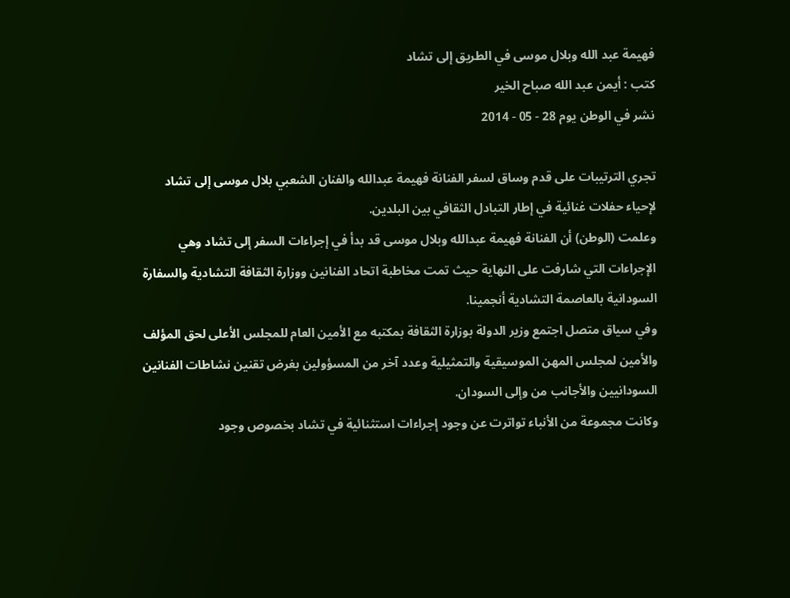فهيمة عبد الله وبلال موسى في الطريق إلى تشاد
كتب : أيمن عبد الله صباح الخير
نشر في الوطن يوم 28 - 05 - 2014

تجري الترتيبات على قدم وساق لسفر الفنانة فهيمة عبدالله والفنان الشعبي بلال موسى إلى تشاد لإحياء حفلات غنائية في إطار التبادل الثقافي بين البلدين.
وعلمت (الوطن) أن الفنانة فهيمة عبدالله وبلال موسى قد بدأ في إجراءات السفر إلى تشاد وهي الإجراءات التي شارفت على النهاية حيث تمت مخاطبة اتحاد الفنانين ووزارة الثقافة التشادية والسفارة السودانية بالعاصمة التشادية أنجمينا.
وفي سياق متصل اجتمع وزير الدولة بوزارة الثقافة بمكتبه مع الأمين العام للمجلس الأعلى لحق المؤلف والأمين لمجلس المهن الموسيقية والتمثيلية وعدد آخر من المسؤولين بغرض تقنين نشاطات الفنانين السودانيين والأجانب من وإلى السودان.
وكانت مجموعة من الأنباء تواترت عن وجود إجراءات استثنائية في تشاد بخصوص وجود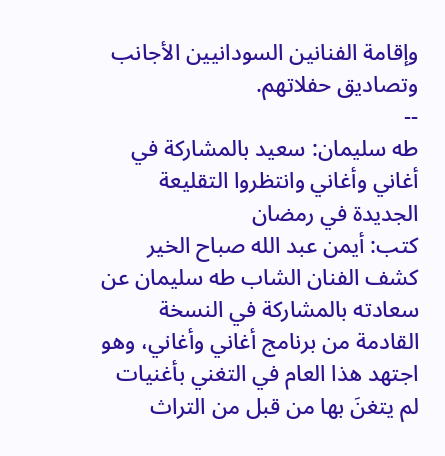وإقامة الفنانين السودانيين الأجانب وتصاديق حفلاتهم.
--
طه سليمان: سعيد بالمشاركة في أغاني وأغاني وانتظروا التقليعة الجديدة في رمضان
كتب: أيمن عبد الله صباح الخير
كشف الفنان الشاب طه سليمان عن سعادته بالمشاركة في النسخة القادمة من برنامج أغاني وأغاني، وهو اجتهد هذا العام في التغني بأغنيات لم يتغنَ بها من قبل من التراث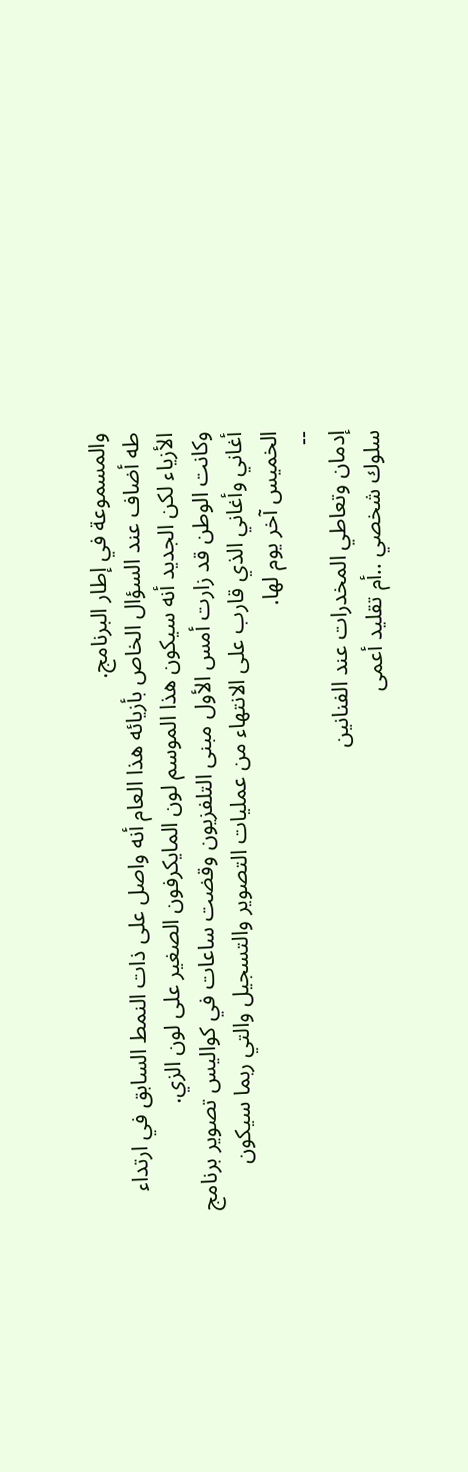والمسموعة في إطار البرنامج.
طه أضاف عند السؤال الخاص بأزيائه هذا العام أنه واصل على ذات النمط السابق في ارتداء الأزياء لكن الجديد أنه سيكون هذا الموسم لون المايكرفون الصغير على لون الزي.
وكانت الوطن قد زارت أمس الأول مبنى التلفزيون وقضت ساعات في كواليس تصوير برنامج أغاني وأغاني الذي قارب على الانتهاء من عمليات التصوير والتسجيل والتي ربما سيكون الخميس آخر يوم لها.
--
إدمان وتعاطي المخدرات عند الفنانين
سلوك شخصي ..أم تقليد أعمى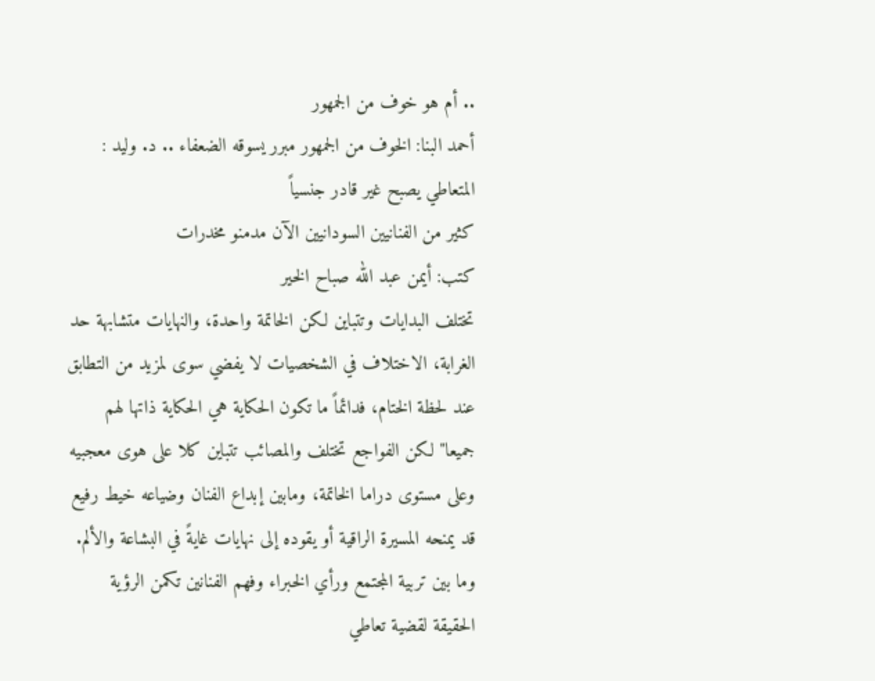.. أم هو خوف من الجمهور
أحمد البنا: الخوف من الجمهور مبرر يسوقه الضعفاء .. د. وليد : المتعاطي يصبح غير قادر جنسياً
كثير من الفنانيين السودانيين الآن مدمنو مخدرات
كتب: أيمن عبد الله صباح الخير
تختلف البدايات وتتباين لكن الخاتمة واحدة، والنهايات متشابهة حد الغرابة، الاختلاف في الشخصيات لا يفضي سوى لمزيد من التطابق عند لحظة الختام، فدائماً ما تكون الحكاية هي الحكاية ذاتها لهم جميعا" لكن الفواجع تختلف والمصائب تتباين كلا على هوى معجبيه وعلى مستوى دراما الخاتمة، ومابين إبداع الفنان وضياعه خيط رفيع قد يمنحه المسيرة الراقية أو يقوده إلى نهايات غايةً في البشاعة والألم.
وما بين تربية المجتمع ورأي الخبراء وفهم الفنانين تكمن الرؤية الحقيقة لقضية تعاطي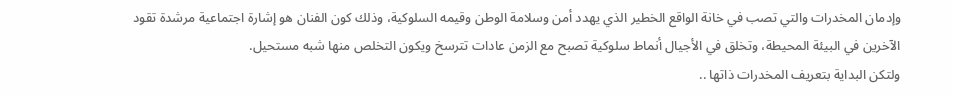وإدمان المخدرات والتي تصب في خانة الواقع الخطير الذي يهدد أمن وسلامة الوطن وقيمه السلوكية، وذلك كون الفنان هو إشارة اجتماعية مرشدة تقود الآخرين في البيئة المحيطة، وتخلق في الأجيال أنماط سلوكية تصبح مع الزمن عادات تترسخ ويكون التخلص منها شبه مستحيل.
ولتكن البداية بتعريف المخدرات ذاتها ..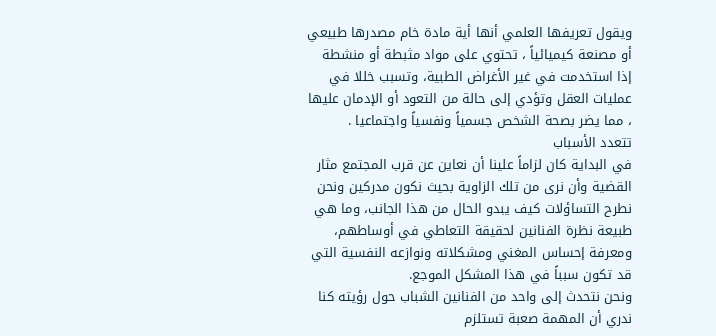ويقول تعريفها العلمي أنها أية مادة خام مصدرها طبيعي أو مصنعة كيميائياً ، تحتوي على مواد مثبطة أو منشطة إذا استخدمت في غير الأغراض الطبية، وتسبب خللا في عمليات العقل وتؤدي إلى حالة من التعود أو الإدمان عليها ، مما يضر بصحة الشخص جسمياً ونفسياً واجتماعيا .
تتعدد الأسباب
في البداية كان لزاماً علينا أن نعاين عن قرب المجتمع مثار القضية وأن نرى من تلك الزاوية بحيث نكون مدركين ونحن نطرح التساؤلات كيف يبدو الحال من هذا الجانب، وما هي طبيعة نظرة الفنانين لحقيقة التعاطي في أوساطهم، ومعرفة إحساس المغني ومشكلاته ونوازعه النفسية التي قد تكون سبباً في هذا المشكل الموجع.
ونحن نتحدث إلى واحد من الفنانين الشباب حول رؤيته كنا ندري أن المهمة صعبة تستلزم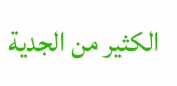الكثير من الجدية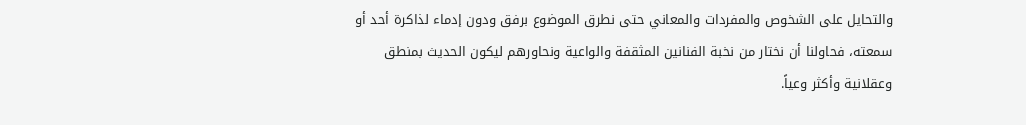والتحايل على الشخوص والمفردات والمعاني حتى نطرق الموضوع برفق ودون إدماء لذاكرة أحد أو سمعته، فحاولنا أن نختار من نخبة الفنانين المثقفة والواعية ونحاورهم ليكون الحديث بمنطق وعقلانية وأكثر وعياً.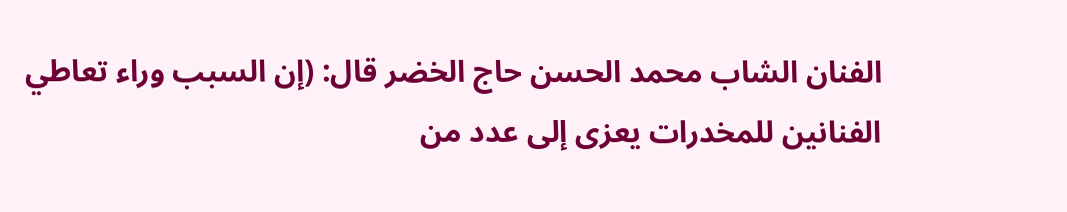الفنان الشاب محمد الحسن حاج الخضر قال: (إن السبب وراء تعاطي الفنانين للمخدرات يعزى إلى عدد من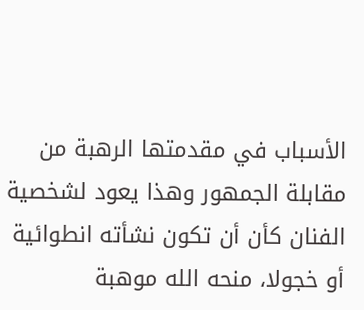الأسباب في مقدمتها الرهبة من مقابلة الجمهور وهذا يعود لشخصية الفنان كأن أن تكون نشأته انطوائية أو خجولا، منحه الله موهبة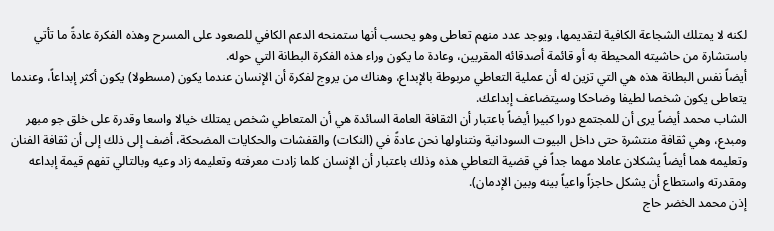لكنه لا يمتلك الشجاعة الكافية لتقديمها، ويوجد عدد منهم تعاطى وهو يحسب أنها ستمنحه الدعم الكافي للصعود على المسرح وهذه الفكرة عادةً ما تأتي باستشارة من حاشيته المحيطة به أو قائمة أصدقائه المقربين، وعادة ما يكون وراء هذه الفكرة البطانة التي حوله.
أيضاً نفس البطانة هذه هي التي تزين له أن عملية التعاطي مربوطة بالإبداع، وهناك من يروج لفكرة أن الإنسان عندما يكون (مسطولا) يكون أكثر إبداعاً، وعندما يتعاطى يكون شخصا لطيفا وضاحكا وسيتضاعف إبداعك.
الشاب محمد أيضاً يرى أن للمجتمع دورا كبيرا أيضاً باعتبار أن الثقافة العامة السائدة هي أن المتعاطي شخص يمتلك خيالا واسعا وقدرة على خلق جو مبهر ومبدع، وهي ثقافة منتشرة حتى داخل البيوت السودانية ونتناولها نحن عادةً في (النكات) والقفشات والحكايات المضحكة، أضف إلى ذلك إلى أن ثقافة الفنان وتعليمه هما أيضاً يشكلان عاملا مهما جداً في قضية التعاطي هذه وذلك باعتبار أن الإنسان كلما زادت معرفته وتعليمه زاد وعيه وبالتالي تفهم قيمة إبداعه ومقدرته واستطاع أن يشكل حاجزاً واعياً بينه وبين الإدمان).
إذن محمد الخضر حاج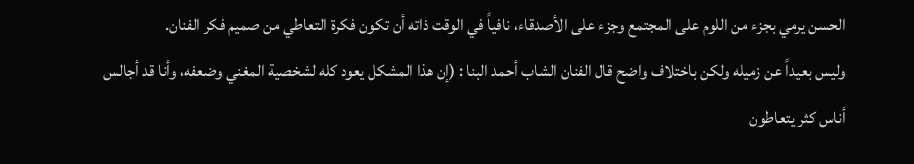الحسن يرمي بجزء من اللوم على المجتمع وجزء على الأصدقاء، نافياً في الوقت ذاته أن تكون فكرة التعاطي من صميم فكر الفنان.
وليس بعيداً عن زميله ولكن باختلاف واضح قال الفنان الشاب أحمد البنا : (إن هذا المشكل يعود كله لشخصية المغني وضعفه، وأنا قد أجالس أناس كثر يتعاطون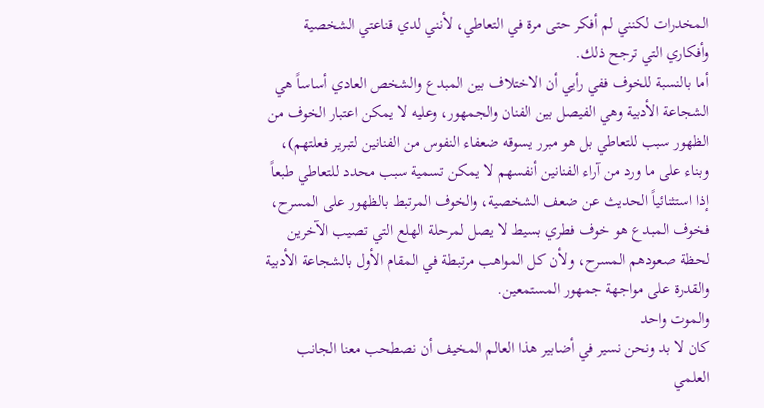المخدرات لكنني لم أفكر حتى مرة في التعاطي، لأنني لدي قناعتي الشخصية وأفكاري التي ترجح ذلك.
أما بالنسبة للخوف ففي رأيي أن الاختلاف بين المبدع والشخص العادي أساساً هي الشجاعة الأدبية وهي الفيصل بين الفنان والجمهور، وعليه لا يمكن اعتبار الخوف من الظهور سبب للتعاطي بل هو مبرر يسوقه ضعفاء النفوس من الفنانين لتبرير فعلتهم)،
وبناء على ما ورد من آراء الفنانين أنفسهم لا يمكن تسمية سبب محدد للتعاطي طبعاً إذا استثنائياً الحديث عن ضعف الشخصية، والخوف المرتبط بالظهور على المسرح، فخوف المبدع هو خوف فطري بسيط لا يصل لمرحلة الهلع التي تصيب الآخرين لحظة صعودهم المسرح، ولأن كل المواهب مرتبطة في المقام الأول بالشجاعة الأدبية والقدرة على مواجهة جمهور المستمعين.
والموت واحد
كان لا بد ونحن نسير في أضابير هذا العالم المخيف أن نصطحب معنا الجانب العلمي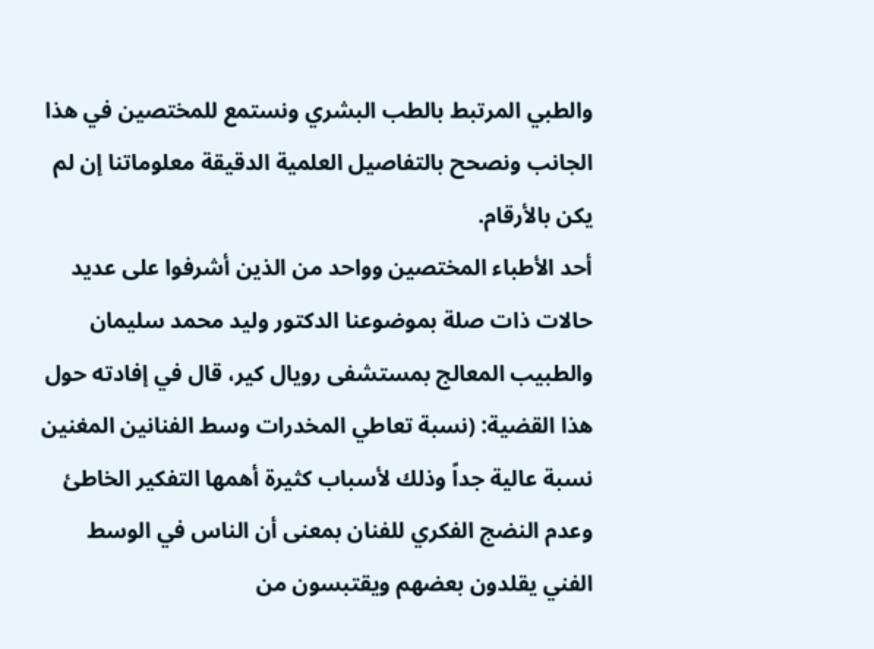والطبي المرتبط بالطب البشري ونستمع للمختصين في هذا الجانب ونصحح بالتفاصيل العلمية الدقيقة معلوماتنا إن لم يكن بالأرقام.
أحد الأطباء المختصين وواحد من الذين أشرفوا على عديد حالات ذات صلة بموضوعنا الدكتور وليد محمد سليمان والطبيب المعالج بمستشفى رويال كير، قال في إفادته حول هذا القضية: (نسبة تعاطي المخدرات وسط الفنانين المغنين نسبة عالية جداً وذلك لأسباب كثيرة أهمها التفكير الخاطئ وعدم النضج الفكري للفنان بمعنى أن الناس في الوسط الفني يقلدون بعضهم ويقتبسون من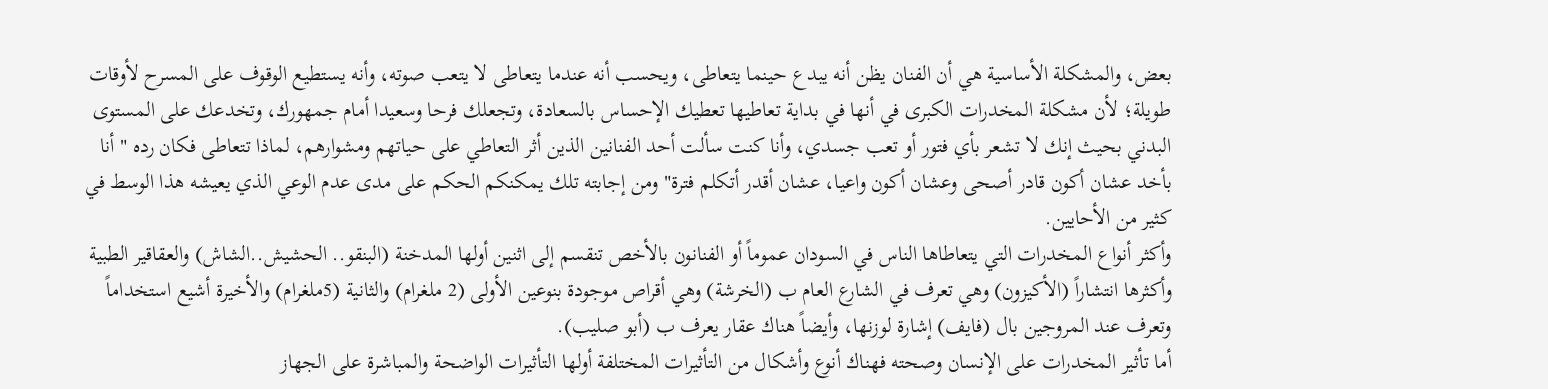بعض، والمشكلة الأساسية هي أن الفنان يظن أنه يبدع حينما يتعاطى، ويحسب أنه عندما يتعاطى لا يتعب صوته، وأنه يستطيع الوقوف على المسرح لأوقات طويلة؛ لأن مشكلة المخدرات الكبرى في أنها في بداية تعاطيها تعطيك الإحساس بالسعادة، وتجعلك فرحا وسعيدا أمام جمهورك، وتخدعك على المستوى البدني بحيث إنك لا تشعر بأي فتور أو تعب جسدي، وأنا كنت سألت أحد الفنانين الذين أثر التعاطي على حياتهم ومشوارهم، لماذا تتعاطى فكان رده " أنا بأخد عشان أكون قادر أصحى وعشان أكون واعيا، عشان أقدر أتكلم فترة" ومن إجابته تلك يمكنكم الحكم على مدى عدم الوعي الذي يعيشه هذا الوسط في كثير من الأحايين.
وأكثر أنواع المخدرات التي يتعاطاها الناس في السودان عموماً أو الفنانون بالأخص تنقسم إلى اثنين أولها المدخنة (البنقو.. الحشيش..الشاش) والعقاقير الطبية وأكثرها انتشاراً (الأكيزون) وهي تعرف في الشارع العام ب (الخرشة) وهي أقراص موجودة بنوعين الأولى (2 ملغرام) والثانية (5ملغرام) والأخيرة أشيع استخداماً وتعرف عند المروجين بال (فايف) إشارة لوزنها، وأيضاً هناك عقار يعرف ب (أبو صليب).
أما تأثير المخدرات على الإنسان وصحته فهناك أنوع وأشكال من التأثيرات المختلفة أولها التأثيرات الواضحة والمباشرة على الجهاز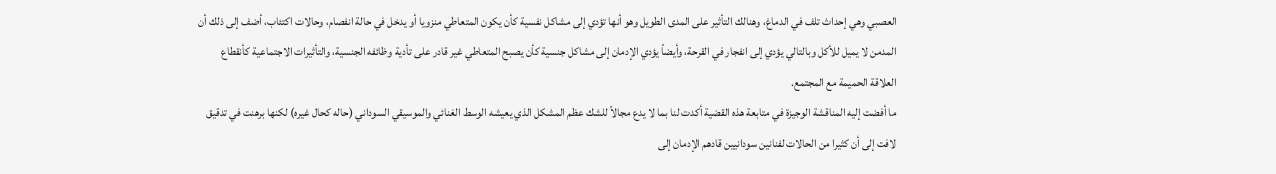العصبي وهي إحداث تلف في الدماغ، وهنالك التأثير على المدى الطويل وهو أنها تؤدي إلى مشاكل نفسية كأن يكون المتعاطي منزويا أو يدخل في حالة انفصام، وحالات اكتئاب، أضف إلى ذلك أن المدمن لا يميل للأكل وبالتالي يؤدي إلى انفجار في القرحة، وأيضاً يؤدي الإدمان إلى مشاكل جنسية كأن يصبح المتعاطي غير قادر على تأدية وظائفه الجنسية، والتأثيرات الاجتماعية كأنقطاع العلاقة الحميمة مع المجتمع.
ما أفضت إليه المناقشة الوجيزة في متابعة هذه القضية أكدت لنا بما لا يدع مجالاً للشك عظم المشكل الذي يعيشه الوسط الغنائي والموسيقي السوداني (حاله كحال غيره) لكنها برهنت في تدقيق لافت إلى أن كثيرا من الحالات لفنانين سودانيين قادهم الإدمان إلى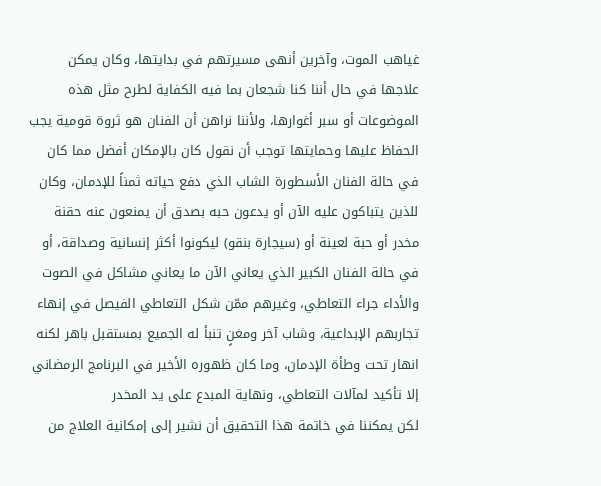غياهب الموت، وآخرين أنهى مسيرتهم في بدايتها، وكان يمكن علاجها في حال أننا كنا شجعان بما فيه الكفاية لطرح مثل هذه الموضوعات أو سبر أغوارها، ولأننا نراهن أن الفنان هو ثروة قومية يجب الحفاظ عليها وحمايتها توجب أن نقول كان بالإمكان أفضل مما كان في حالة الفنان الأسطورة الشاب الذي دفع حياته ثمناً للإدمان، وكان للذين يتباكون عليه الآن أو يدعون حبه بصدق أن يمنعون عنه حقنة مخدر أو حبة لعينة أو (سيجارة بنقو) ليكونوا أكثر إنسانية وصداقة، أو في حالة الفنان الكبير الذي يعاني الآن ما يعاني مشاكل في الصوت والأداء جراء التعاطي، وغيرهم ممّن شكل التعاطي الفيصل في إنهاء تجاربهم الإبداعية، وشاب آخر ومغنٍ تنبأ له الجميع بمستقبل باهر لكنه انهار تحت وطأة الإدمان، وما كان ظهوره الأخير في البرنامج الرمضاني إلا تأكيد لمآلات التعاطي، ونهاية المبدع على يد المخدر
لكن يمكننا في خاتمة هذا التحقيق أن نشير إلى إمكانية العلاج من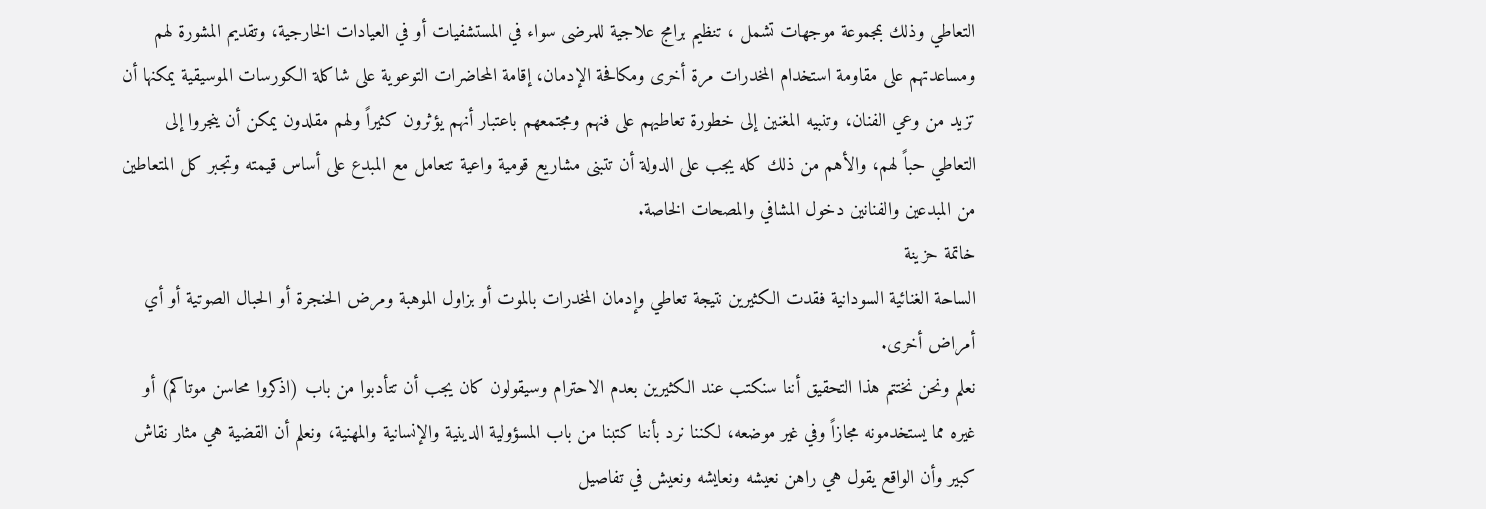التعاطي وذلك بمجموعة موجهات تشمل ، تنظيم برامج علاجية للمرضى سواء في المستشفيات أو في العيادات الخارجية، وتقديم المشورة لهم ومساعدتهم على مقاومة استخدام المخدرات مرة أخرى ومكافحة الإدمان، إقامة المحاضرات التوعوية على شاكلة الكورسات الموسيقية يمكنها أن تزيد من وعي الفنان، وتنبيه المغنين إلى خطورة تعاطيهم على فنهم ومجتمعهم باعتبار أنهم يؤثرون كثيراً ولهم مقلدون يمكن أن ينجروا إلى التعاطي حباً لهم، والأهم من ذلك كله يجب على الدولة أن تتبنى مشاريع قومية واعية تتعامل مع المبدع على أساس قيمته وتجبر كل المتعاطين من المبدعين والفنانين دخول المشافي والمصحات الخاصة.
خاتمة حزينة
الساحة الغنائية السودانية فقدت الكثيرين نتيجة تعاطي وإدمان المخدرات بالموت أو بزاول الموهبة ومرض الحنجرة أو الحبال الصوتية أو أي أمراض أخرى.
نعلم ونحن نختتم هذا التحقيق أننا سنكتب عند الكثيرين بعدم الاحترام وسيقولون كان يجب أن تتأدبوا من باب (اذكروا محاسن موتاكم) أو غيره مما يستخدمونه مجازاً وفي غير موضعه، لكننا نرد بأننا كتبنا من باب المسؤولية الدينية والإنسانية والمهنية، ونعلم أن القضية هي مثار نقاش كبير وأن الواقع يقول هي راهن نعيشه ونعايشه ونعيش في تفاصيل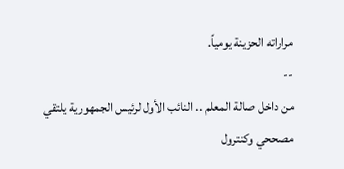مراراته الحزينة يومياً.
--
من داخل صالة المعلم .. النائب الأول لرئيس الجمهورية يلتقي مصححي وكنترول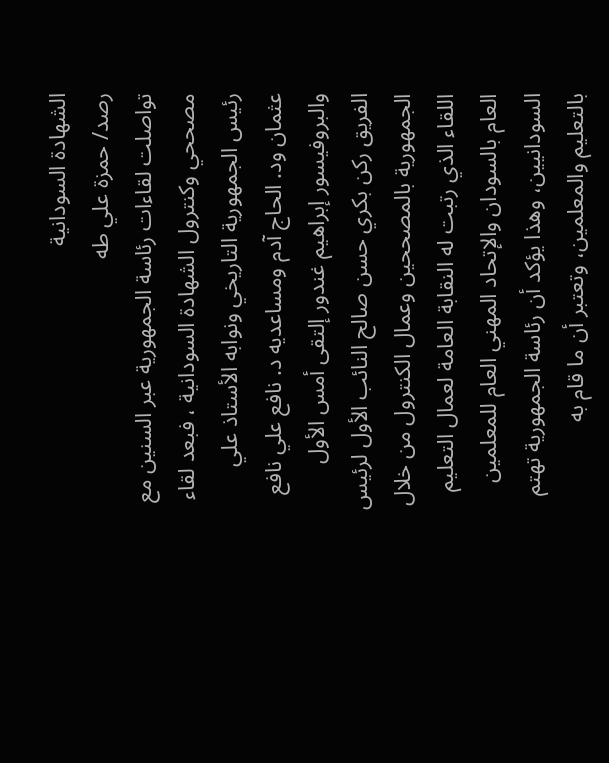الشهادة السودانية
رصد/ حمزة علي طه
تواصلت لقاءات رئاسة الجمهورية عبر السنين مع مصححي وكنترول الشهادة السودانية ، فبعد لقاء رئيس الجمهورية التاريخي ونوابه الأستاذ علي عثمان ود. الحاج آدم ومساعديه د. نافع علي نافع والبروفيسور إبراهيم غندور إلتقى أمس الأول الفريق ركن بكري حسن صالح النائب الأول لرئيس الجمهورية بالمصححين وعمال الكنترول من خلال اللقاء الذي رتبت له النقابة العامة لعمال التعليم العام بالسودان والإتحاد المهني العام للمعلمين السودانيين، وهذا يؤكد أن رئاسة الجمهورية تهتم بالتعليم والمعلمين، وتعتبر أن ما قام به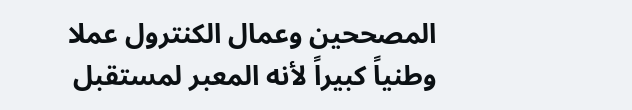المصححين وعمال الكنترول عملا وطنياً كبيراً لأنه المعبر لمستقبل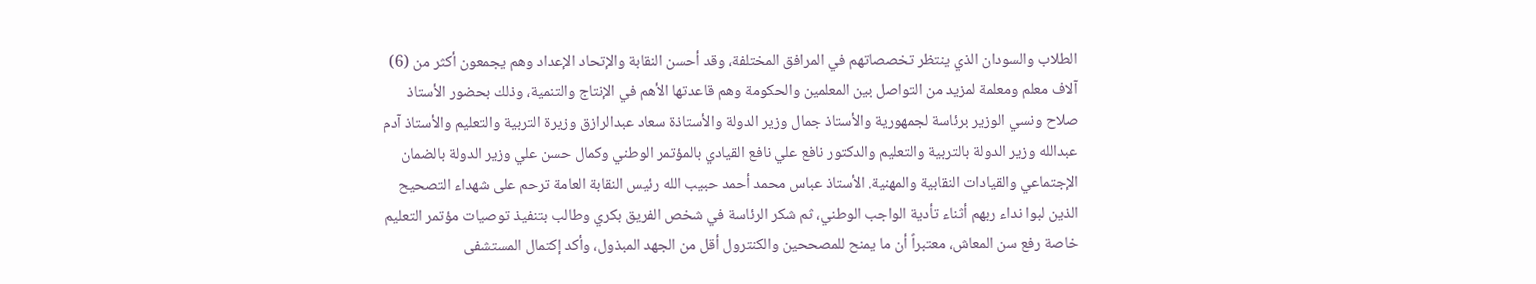الطلاب والسودان الذي ينتظر تخصصاتهم في المرافق المختلفة، وقد أحسن النقابة والإتحاد الإعداد وهم يجمعون أكثر من (6) آلاف معلم ومعلمة لمزيد من التواصل بين المعلمين والحكومة وهم قاعدتها الأهم في الإنتاج والتنمية، وذلك بحضور الأستاذ صلاح ونسي الوزير برئاسة لجمهورية والأستاذ جمال وزير الدولة والأستاذة سعاد عبدالرازق وزيرة التربية والتعليم والأستاذ آدم عبدالله وزير الدولة بالتربية والتعليم والدكتور نافع علي نافع القيادي بالمؤتمر الوطني وكمال حسن علي وزير الدولة بالضمان الإجتماعي والقيادات النقابية والمهنية. الأستاذ عباس محمد أحمد حبيب الله رئيس النقابة العامة ترحم على شهداء التصحيح الذين لبوا نداء ربهم أثناء تأدية الواجب الوطني، ثم شكر الرئاسة في شخص الفريق بكري وطالب بتنفيذ توصيات مؤتمر التعليم خاصة رفع سن المعاش، معتبراً أن ما يمنح للمصححين والكنترول أقل من الجهد المبذول، وأكد إكتمال المستشفى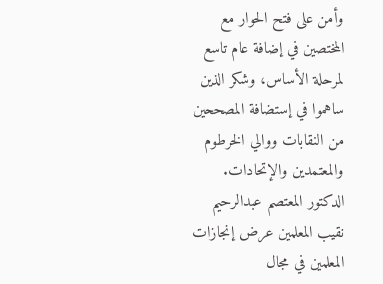وأمن على فتح الحوار مع المختصين في إضافة عام تاسع لمرحلة الأساس، وشكر الذين ساهموا في إستضافة المصححين من النقابات ووالي الخرطوم والمعتمدين والإتحادات.
الدكتور المعتصم عبدالرحيم نقيب المعلمين عرض إنجازات المعلمين في مجال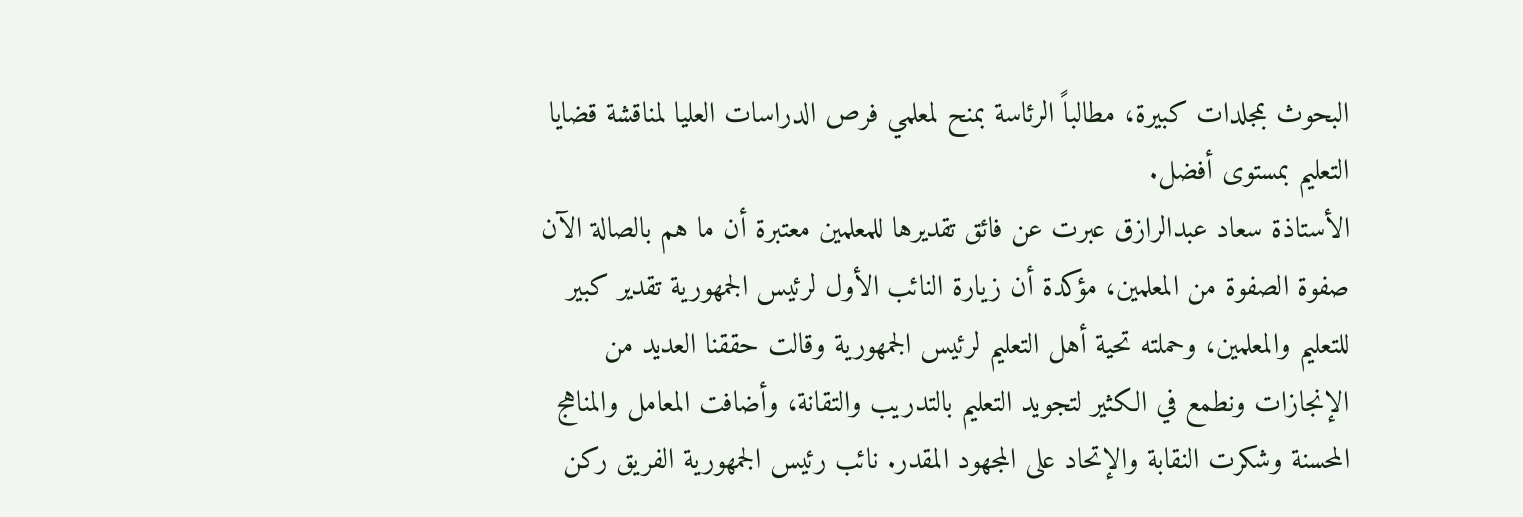البحوث بمجلدات كبيرة، مطالباً الرئاسة بمنح لمعلمي فرص الدراسات العليا لمناقشة قضايا التعليم بمستوى أفضل.
الأستاذة سعاد عبدالرازق عبرت عن فائق تقديرها للمعلمين معتبرة أن ما هم بالصالة الآن صفوة الصفوة من المعلمين، مؤكدة أن زيارة النائب الأول لرئيس الجمهورية تقدير كبير للتعليم والمعلمين، وحملته تحية أهل التعليم لرئيس الجمهورية وقالت حققنا العديد من الإنجازات ونطمع في الكثير لتجويد التعليم بالتدريب والتقانة، وأضافت المعامل والمناهج المحسنة وشكرت النقابة والإتحاد على المجهود المقدر. نائب رئيس الجمهورية الفريق ركن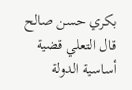بكري حسن صالح قال التعلي قضية أساسية الدولة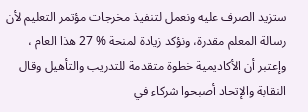ستزيد الصرف عليه ونعمل لتنفيذ مخرجات مؤتمر التعليم لأن رسالة المعلم مقدرة، ونؤكد زيادة لمنحة % 27 هذا العام ، وإعتبر أن الأكاديمية خطوة متقدمة للتدريب والتأهيل وقال النقابة والإتحاد أصبحوا شركاء في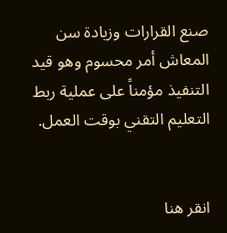صنع القرارات وزيادة سن المعاش أمر محسوم وهو قيد التنفيذ مؤمناً على عملية ربط التعليم التقني بوقت العمل.


انقر هنا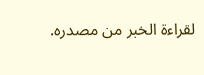لقراءة الخبر من مصدره.